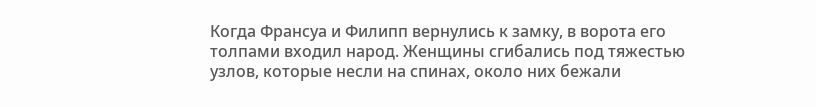Когда Франсуа и Филипп вернулись к замку, в ворота его толпами входил народ. Женщины сгибались под тяжестью узлов, которые несли на спинах, около них бежали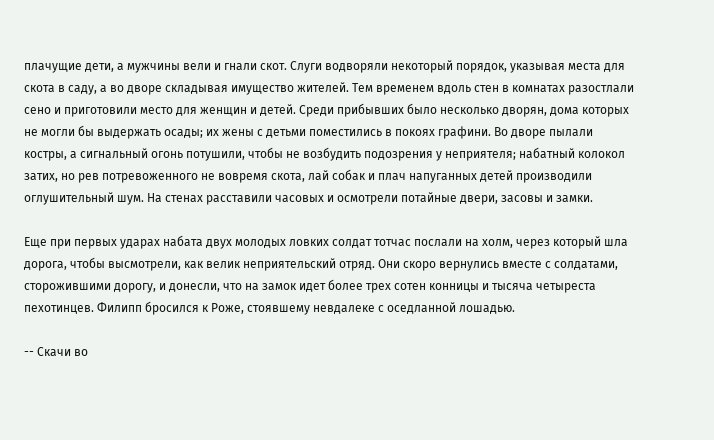плачущие дети, а мужчины вели и гнали скот. Слуги водворяли некоторый порядок, указывая места для скота в саду, а во дворе складывая имущество жителей. Тем временем вдоль стен в комнатах разостлали сено и приготовили место для женщин и детей. Среди прибывших было несколько дворян, дома которых не могли бы выдержать осады; их жены с детьми поместились в покоях графини. Во дворе пылали костры, а сигнальный огонь потушили, чтобы не возбудить подозрения у неприятеля; набатный колокол затих, но рев потревоженного не вовремя скота, лай собак и плач напуганных детей производили оглушительный шум. На стенах расставили часовых и осмотрели потайные двери, засовы и замки.

Еще при первых ударах набата двух молодых ловких солдат тотчас послали на холм, через который шла дорога, чтобы высмотрели, как велик неприятельский отряд. Они скоро вернулись вместе с солдатами, сторожившими дорогу, и донесли, что на замок идет более трех сотен конницы и тысяча четыреста пехотинцев. Филипп бросился к Роже, стоявшему невдалеке с оседланной лошадью.

-- Скачи во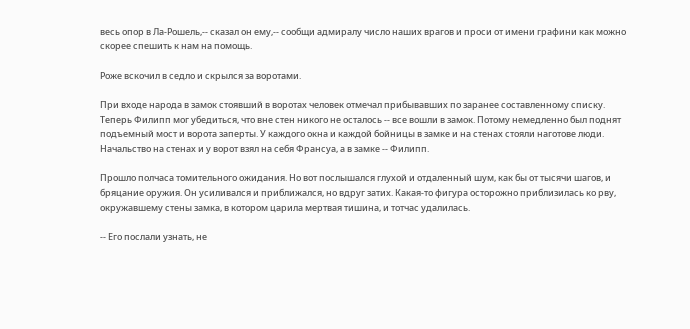весь опор в Ла-Рошель,-- сказал он ему,-- сообщи адмиралу число наших врагов и проси от имени графини как можно скорее спешить к нам на помощь.

Роже вскочил в седло и скрылся за воротами.

При входе народа в замок стоявший в воротах человек отмечал прибывавших по заранее составленному списку. Теперь Филипп мог убедиться, что вне стен никого не осталось -- все вошли в замок. Потому немедленно был поднят подъемный мост и ворота заперты. У каждого окна и каждой бойницы в замке и на стенах стояли наготове люди. Начальство на стенах и у ворот взял на себя Франсуа, а в замке -- Филипп.

Прошло полчаса томительного ожидания. Но вот послышался глухой и отдаленный шум, как бы от тысячи шагов, и бряцание оружия. Он усиливался и приближался, но вдруг затих. Какая-то фигура осторожно приблизилась ко рву, окружавшему стены замка, в котором царила мертвая тишина, и тотчас удалилась.

-- Его послали узнать, не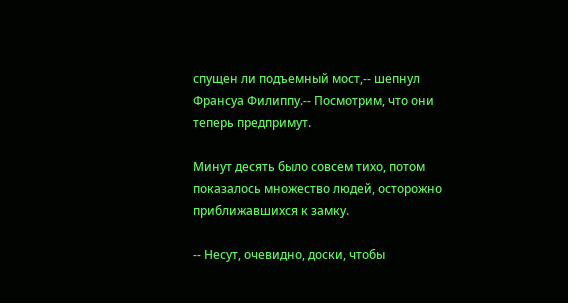спущен ли подъемный мост,-- шепнул Франсуа Филиппу.-- Посмотрим, что они теперь предпримут.

Минут десять было совсем тихо, потом показалось множество людей, осторожно приближавшихся к замку.

-- Несут, очевидно, доски, чтобы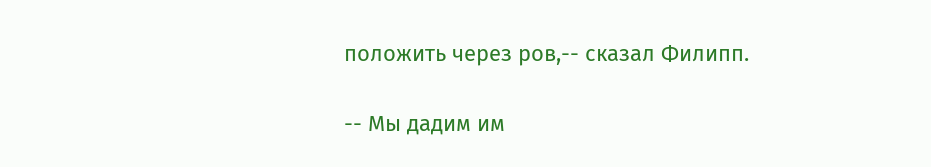положить через ров,-- сказал Филипп.

-- Мы дадим им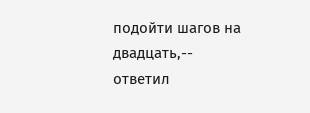подойти шагов на двадцать,-- ответил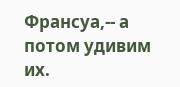Франсуа,-- а потом удивим их.